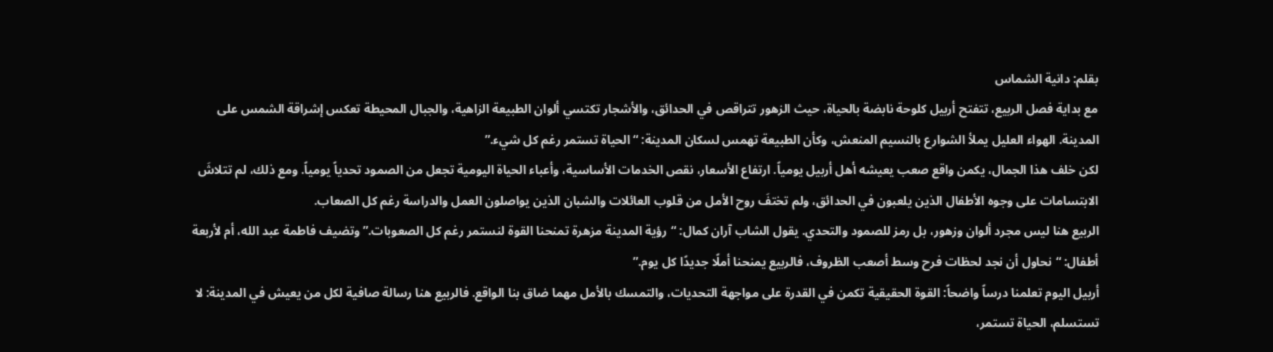بقلم: دانية الشماس
مع بداية فصل الربيع، تتفتح أربيل كلوحة نابضة بالحياة، حيث الزهور تتراقص في الحدائق، والأشجار تكتسي ألوان الطبيعة الزاهية، والجبال المحيطة تعكس إشراقة الشمس على المدينة. الهواء العليل يملأ الشوارع بالنسيم المنعش، وكأن الطبيعة تهمس لسكان المدينة: “الحياة تستمر رغم كل شيء.”
لكن خلف هذا الجمال، يكمن واقع صعب يعيشه أهل أربيل يومياً. ارتفاع الأسعار، نقص الخدمات الأساسية، وأعباء الحياة اليومية تجعل من الصمود تحدياً يومياً. ومع ذلك، لم تتلاشَ الابتسامات على وجوه الأطفال الذين يلعبون في الحدائق، ولم تختفَ روح الأمل من قلوب العائلات والشبان الذين يواصلون العمل والدراسة رغم كل الصعاب.
الربيع هنا ليس مجرد ألوان وزهور، بل رمز للصمود والتحدي. يقول الشاب آران كمال: “رؤية المدينة مزهرة تمنحنا القوة لنستمر رغم كل الصعوبات.” وتضيف فاطمة عبد الله، أم لأربعة أطفال: “نحاول أن نجد لحظات فرح وسط أصعب الظروف، فالربيع يمنحنا أملًا جديدًا كل يوم.”
أربيل اليوم تعلمنا درساً واضحاً: القوة الحقيقية تكمن في القدرة على مواجهة التحديات، والتمسك بالأمل مهما ضاق بنا الواقع. فالربيع هنا رسالة صافية لكل من يعيش في المدينة: لا تستسلم، الحياة تستمر،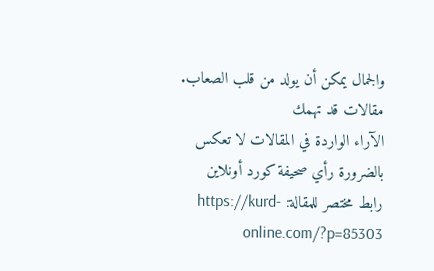والجمال يمكن أن يولد من قلب الصعاب.
مقالات قد تهمك
الآراء الواردة في المقالات لا تعكس بالضرورة رأي صحيفة كورد أونلاين
رابط مختصر للمقالة: https://kurd-online.com/?p=85303